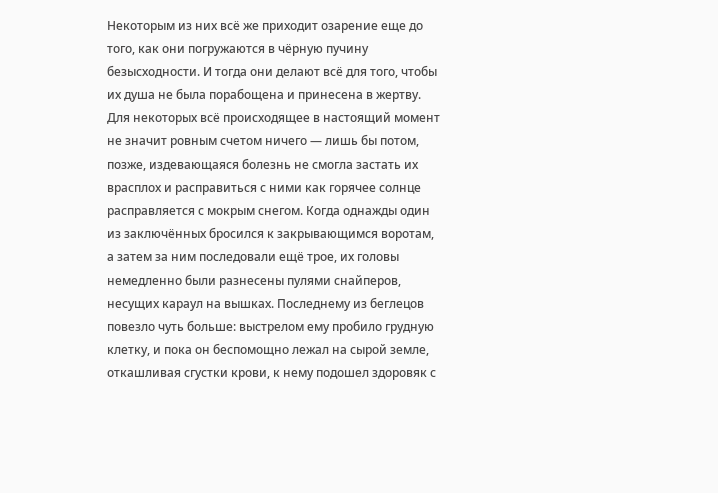Некоторым из них всё же приходит озарение еще до того, как они погружаются в чёрную пучину безысходности. И тогда они делают всё для того, чтобы их душа не была порабощена и принесена в жертву. Для некоторых всё происходящее в настоящий момент не значит ровным счетом ничего — лишь бы потом, позже, издевающаяся болезнь не смогла застать их врасплох и расправиться с ними как горячее солнце расправляется с мокрым снегом. Когда однажды один из заключённых бросился к закрывающимся воротам, а затем за ним последовали ещё трое, их головы немедленно были разнесены пулями снайперов, несущих караул на вышках. Последнему из беглецов повезло чуть больше: выстрелом ему пробило грудную клетку, и пока он беспомощно лежал на сырой земле, откашливая сгустки крови, к нему подошел здоровяк с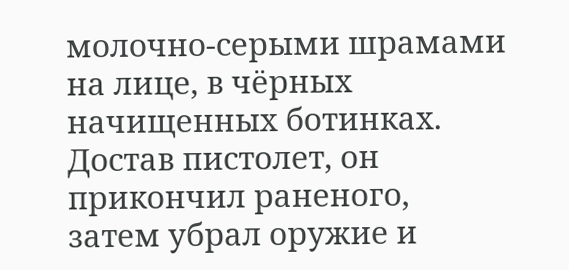молочно-серыми шрамами на лице, в чёрных начищенных ботинках. Достав пистолет, он прикончил раненого, затем убрал оружие и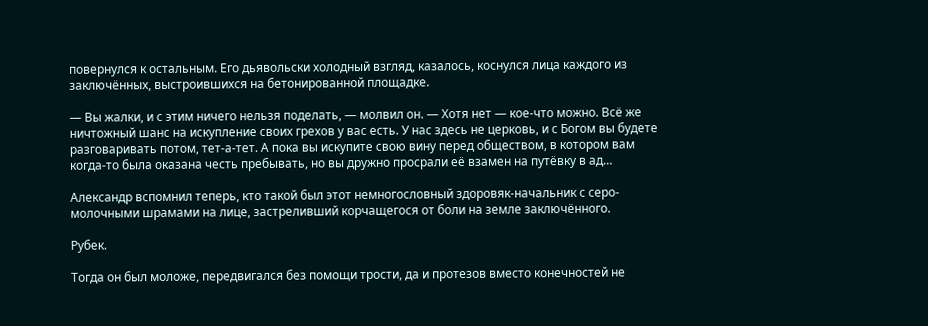повернулся к остальным. Его дьявольски холодный взгляд, казалось, коснулся лица каждого из заключённых, выстроившихся на бетонированной площадке.

— Вы жалки, и с этим ничего нельзя поделать, — молвил он. — Хотя нет — кое-что можно. Всё же ничтожный шанс на искупление своих грехов у вас есть. У нас здесь не церковь, и с Богом вы будете разговаривать потом, тет-а-тет. А пока вы искупите свою вину перед обществом, в котором вам когда-то была оказана честь пребывать, но вы дружно просрали её взамен на путёвку в ад…

Александр вспомнил теперь, кто такой был этот немногословный здоровяк-начальник с серо-молочными шрамами на лице, застреливший корчащегося от боли на земле заключённого.

Рубек.

Тогда он был моложе, передвигался без помощи трости, да и протезов вместо конечностей не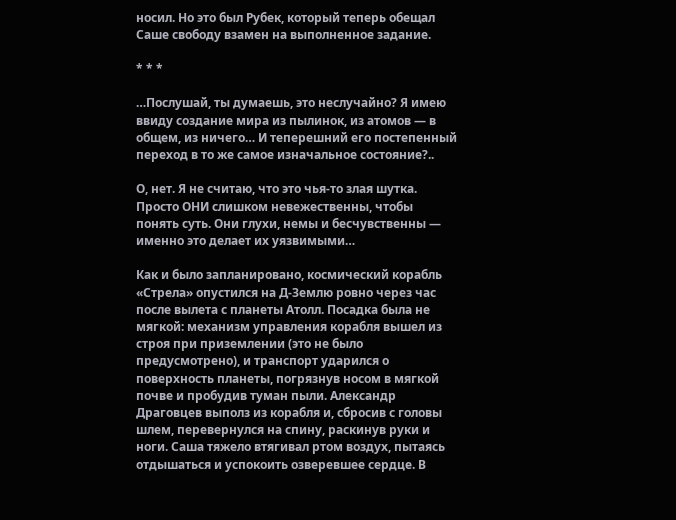носил. Но это был Рубек, который теперь обещал Саше свободу взамен на выполненное задание.

* * *

…Послушай, ты думаешь, это неслучайно? Я имею ввиду создание мира из пылинок, из атомов — в общем, из ничего… И теперешний его постепенный переход в то же самое изначальное состояние?..

О, нет. Я не считаю, что это чья-то злая шутка. Просто ОНИ слишком невежественны, чтобы понять суть. Они глухи, немы и бесчувственны — именно это делает их уязвимыми…

Как и было запланировано, космический корабль «Стрела» опустился на Д-Землю ровно через час после вылета с планеты Атолл. Посадка была не мягкой: механизм управления корабля вышел из строя при приземлении (это не было предусмотрено), и транспорт ударился о поверхность планеты, погрязнув носом в мягкой почве и пробудив туман пыли. Александр Драговцев выполз из корабля и, сбросив с головы шлем, перевернулся на спину, раскинув руки и ноги. Саша тяжело втягивал ртом воздух, пытаясь отдышаться и успокоить озверевшее сердце. В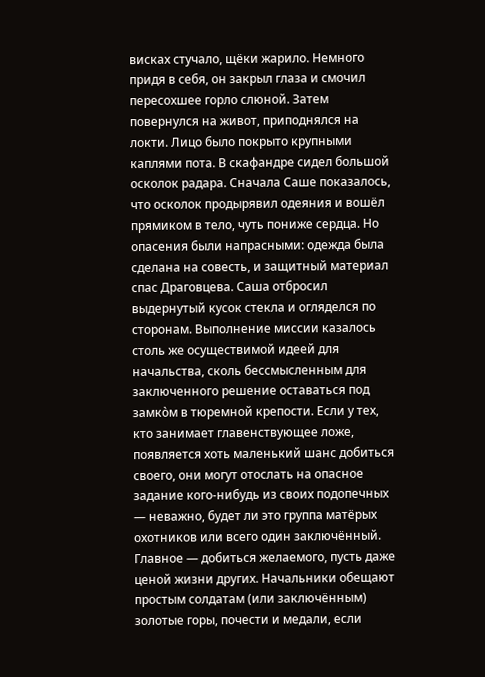висках стучало, щёки жарило. Немного придя в себя, он закрыл глаза и смочил пересохшее горло слюной. Затем повернулся на живот, приподнялся на локти. Лицо было покрыто крупными каплями пота. В скафандре сидел большой осколок радара. Сначала Саше показалось, что осколок продырявил одеяния и вошёл прямиком в тело, чуть пониже сердца. Но опасения были напрасными: одежда была сделана на совесть, и защитный материал спас Драговцева. Саша отбросил выдернутый кусок стекла и огляделся по сторонам. Выполнение миссии казалось столь же осуществимой идеей для начальства, сколь бессмысленным для заключенного решение оставаться под замкòм в тюремной крепости. Если у тех, кто занимает главенствующее ложе, появляется хоть маленький шанс добиться своего, они могут отослать на опасное задание кого-нибудь из своих подопечных — неважно, будет ли это группа матёрых охотников или всего один заключённый. Главное — добиться желаемого, пусть даже ценой жизни других. Начальники обещают простым солдатам (или заключённым) золотые горы, почести и медали, если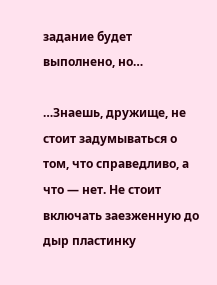задание будет выполнено, но…

…Знаешь, дружище, не стоит задумываться о том, что справедливо, а что — нет. Не стоит включать заезженную до дыр пластинку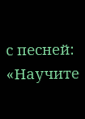с песней: «Научите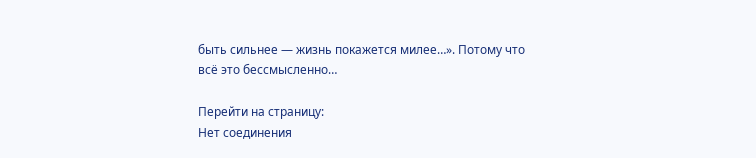быть сильнее — жизнь покажется милее…». Потому что всё это бессмысленно…

Перейти на страницу:
Нет соединения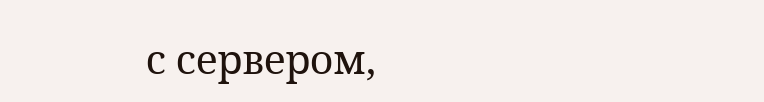с сервером,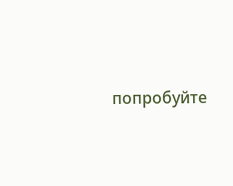попробуйте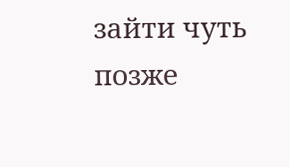зайти чуть позже